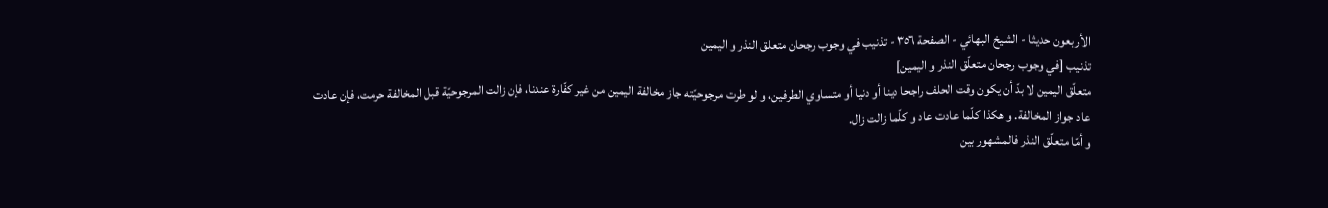الأربعون حديثا - الشیخ البهائي - الصفحة ٣٥٦ - تذنيب في وجوب رجحان متعلق النذر و اليمين
تذنيب [في وجوب رجحان متعلّق النذر و اليمين]
متعلّق اليمين لا بدّ أن يكون وقت الحلف راجحا دينا أو دنيا أو متساوي الطرفين، و لو طرت مرجوحيّته جاز مخالفة اليمين من غير كفّارة عندنا، فإن زالت المرجوحيّة قبل المخالفة حرمت، فإن عادت عاد جواز المخالفة. و هكذا كلّما عادت عاد و كلّما زالت زال.
و أمّا متعلّق النذر فالمشهور بين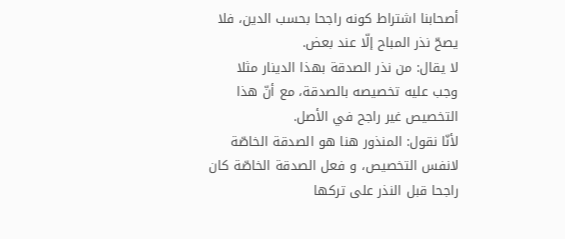أصحابنا اشتراط كونه راجحا بحسب الدين، فلا يصحّ نذر المباح إلّا عند بعض.
لا يقال: من نذر الصدقة بهذا الدينار مثلا وجب عليه تخصيصه بالصدقة، مع أنّ هذا التخصيص غير راجح في الأصل.
لأنّا نقول: المنذور هنا هو الصدقة الخاصّة لانفس التخصيص، و فعل الصدقة الخاصّة كان راجحا قبل النذر على تركها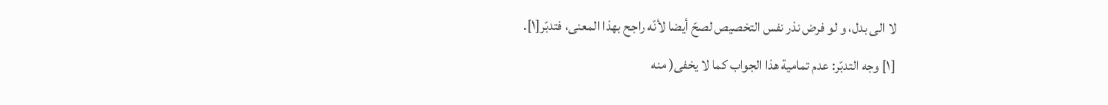لا الى بدل، و لو فرض نذر نفس التخصيص لصحّ أيضا لأنّه راجح بهذا المعنى، فتدبّر[١].
[١] وجه التدبّر: عدم تمامية هذا الجواب كما لا يخفى( منه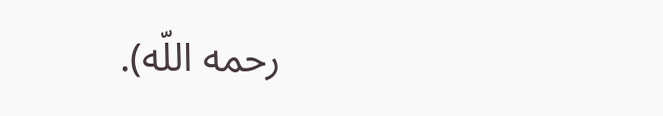رحمه اللّه).